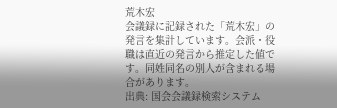荒木宏
会議録に記録された「荒木宏」の発言を集計しています。会派・役職は直近の発言から推定した値です。同姓同名の別人が含まれる場合があります。
出典: 国会会議録検索システム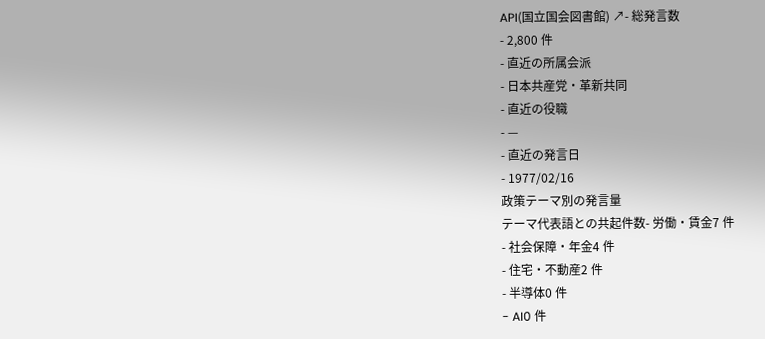API(国立国会図書館) ↗- 総発言数
- 2,800 件
- 直近の所属会派
- 日本共産党・革新共同
- 直近の役職
- —
- 直近の発言日
- 1977/02/16
政策テーマ別の発言量
テーマ代表語との共起件数- 労働・賃金7 件
- 社会保障・年金4 件
- 住宅・不動産2 件
- 半導体0 件
- AI0 件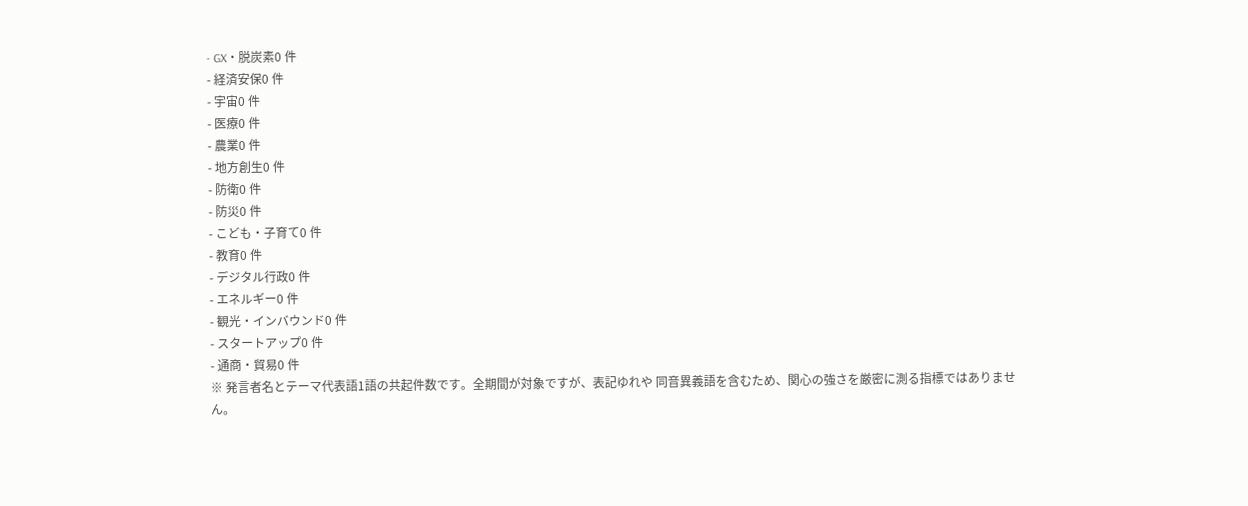- GX・脱炭素0 件
- 経済安保0 件
- 宇宙0 件
- 医療0 件
- 農業0 件
- 地方創生0 件
- 防衛0 件
- 防災0 件
- こども・子育て0 件
- 教育0 件
- デジタル行政0 件
- エネルギー0 件
- 観光・インバウンド0 件
- スタートアップ0 件
- 通商・貿易0 件
※ 発言者名とテーマ代表語1語の共起件数です。全期間が対象ですが、表記ゆれや 同音異義語を含むため、関心の強さを厳密に測る指標ではありません。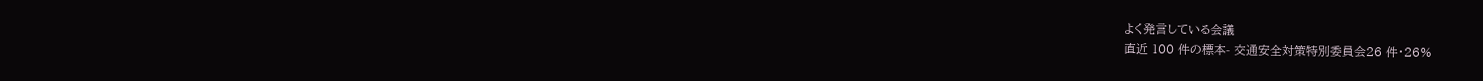よく発言している会議
直近 100 件の標本- 交通安全対策特別委員会26 件・26%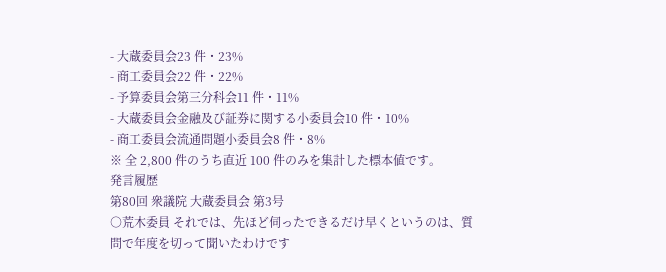- 大蔵委員会23 件・23%
- 商工委員会22 件・22%
- 予算委員会第三分科会11 件・11%
- 大蔵委員会金融及び証券に関する小委員会10 件・10%
- 商工委員会流通問題小委員会8 件・8%
※ 全 2,800 件のうち直近 100 件のみを集計した標本値です。
発言履歴
第80回 衆議院 大蔵委員会 第3号
○荒木委員 それでは、先ほど伺ったできるだけ早くというのは、質問で年度を切って聞いたわけです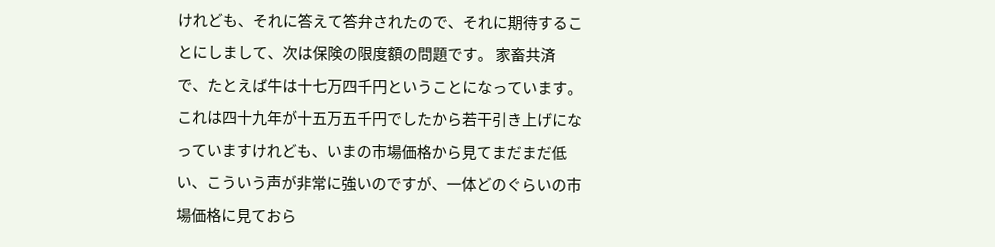けれども、それに答えて答弁されたので、それに期待することにしまして、次は保険の限度額の問題です。 家畜共済で、たとえば牛は十七万四千円ということになっています。これは四十九年が十五万五千円でしたから若干引き上げになっていますけれども、いまの市場価格から見てまだまだ低い、こういう声が非常に強いのですが、一体どのぐらいの市場価格に見ておら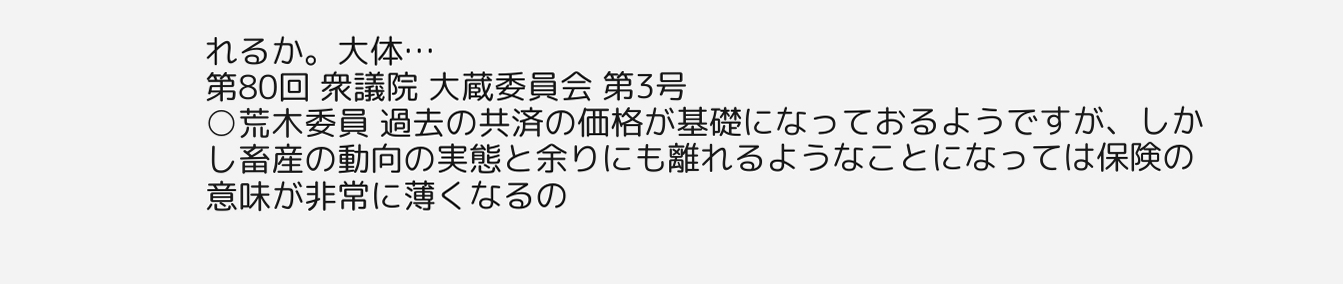れるか。大体…
第80回 衆議院 大蔵委員会 第3号
○荒木委員 過去の共済の価格が基礎になっておるようですが、しかし畜産の動向の実態と余りにも離れるようなことになっては保険の意味が非常に薄くなるの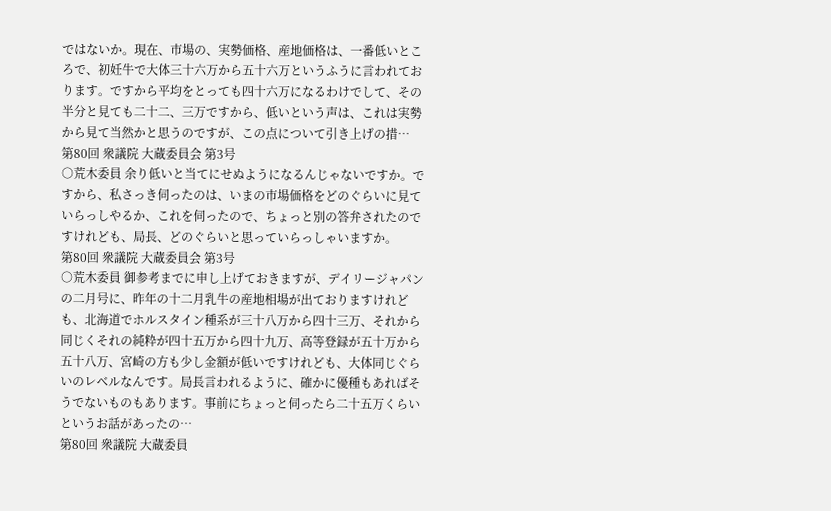ではないか。現在、市場の、実勢価格、産地価格は、一番低いところで、初妊牛で大体三十六万から五十六万というふうに言われております。ですから平均をとっても四十六万になるわけでして、その半分と見ても二十二、三万ですから、低いという声は、これは実勢から見て当然かと思うのですが、この点について引き上げの措…
第80回 衆議院 大蔵委員会 第3号
○荒木委員 余り低いと当てにせぬようになるんじゃないですか。ですから、私さっき伺ったのは、いまの市場価格をどのぐらいに見ていらっしやるか、これを伺ったので、ちょっと別の答弁されたのですけれども、局長、どのぐらいと思っていらっしゃいますか。
第80回 衆議院 大蔵委員会 第3号
○荒木委員 御参考までに申し上げておきますが、デイリージャパンの二月号に、昨年の十二月乳牛の産地相場が出ておりますけれども、北海道でホルスタイン種系が三十八万から四十三万、それから同じくそれの純粋が四十五万から四十九万、高等登録が五十万から五十八万、宮崎の方も少し金額が低いですけれども、大体同じぐらいのレベルなんです。局長言われるように、確かに優種もあればそうでないものもあります。事前にちょっと伺ったら二十五万くらいというお話があったの…
第80回 衆議院 大蔵委員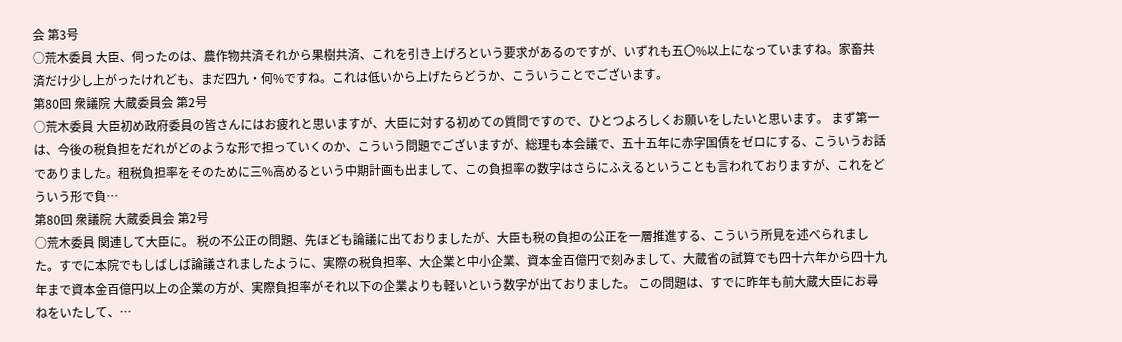会 第3号
○荒木委員 大臣、伺ったのは、農作物共済それから果樹共済、これを引き上げろという要求があるのですが、いずれも五〇%以上になっていますね。家畜共済だけ少し上がったけれども、まだ四九・何%ですね。これは低いから上げたらどうか、こういうことでございます。
第80回 衆議院 大蔵委員会 第2号
○荒木委員 大臣初め政府委員の皆さんにはお疲れと思いますが、大臣に対する初めての質問ですので、ひとつよろしくお願いをしたいと思います。 まず第一は、今後の税負担をだれがどのような形で担っていくのか、こういう問題でございますが、総理も本会議で、五十五年に赤字国債をゼロにする、こういうお話でありました。租税負担率をそのために三%高めるという中期計画も出まして、この負担率の数字はさらにふえるということも言われておりますが、これをどういう形で負…
第80回 衆議院 大蔵委員会 第2号
○荒木委員 関連して大臣に。 税の不公正の問題、先ほども論議に出ておりましたが、大臣も税の負担の公正を一層推進する、こういう所見を述べられました。すでに本院でもしばしば論議されましたように、実際の税負担率、大企業と中小企業、資本金百億円で刻みまして、大蔵省の試算でも四十六年から四十九年まで資本金百億円以上の企業の方が、実際負担率がそれ以下の企業よりも軽いという数字が出ておりました。 この問題は、すでに昨年も前大蔵大臣にお尋ねをいたして、…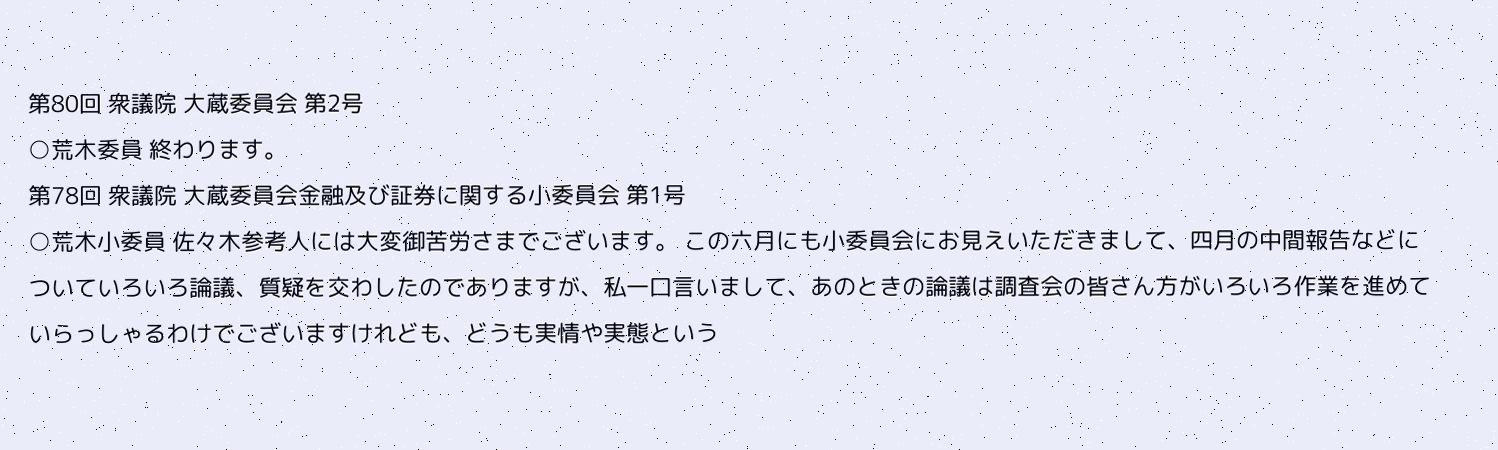第80回 衆議院 大蔵委員会 第2号
○荒木委員 終わります。
第78回 衆議院 大蔵委員会金融及び証券に関する小委員会 第1号
○荒木小委員 佐々木参考人には大変御苦労さまでございます。 この六月にも小委員会にお見えいただきまして、四月の中間報告などについていろいろ論議、質疑を交わしたのでありますが、私一口言いまして、あのときの論議は調査会の皆さん方がいろいろ作業を進めていらっしゃるわけでございますけれども、どうも実情や実態という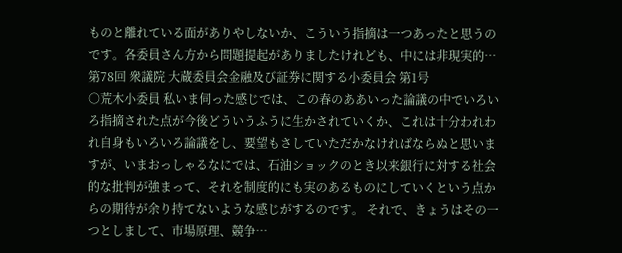ものと離れている面がありやしないか、こういう指摘は一つあったと思うのです。各委員さん方から問題提起がありましたけれども、中には非現実的…
第78回 衆議院 大蔵委員会金融及び証券に関する小委員会 第1号
○荒木小委員 私いま伺った感じでは、この春のああいった論議の中でいろいろ指摘された点が今後どういうふうに生かされていくか、これは十分われわれ自身もいろいろ論議をし、要望もさしていただかなければならぬと思いますが、いまおっしゃるなにでは、石油ショックのとき以来銀行に対する社会的な批判が強まって、それを制度的にも実のあるものにしていくという点からの期待が余り持てないような感じがするのです。 それで、きょうはその一つとしまして、市場原理、競争…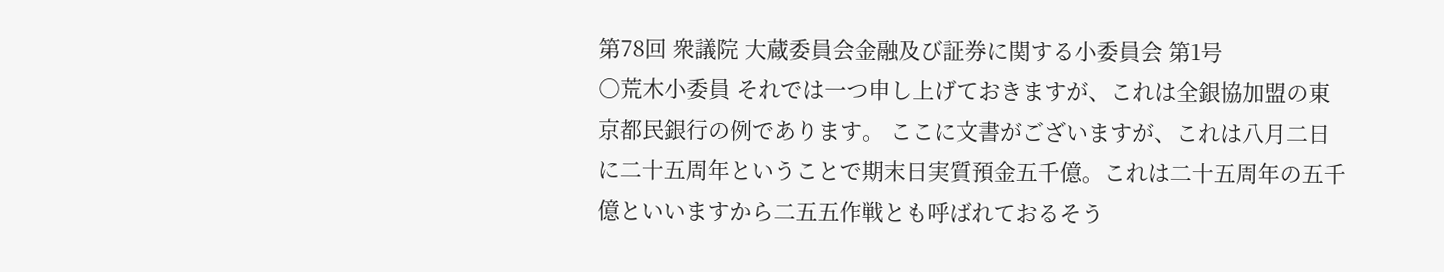第78回 衆議院 大蔵委員会金融及び証券に関する小委員会 第1号
○荒木小委員 それでは一つ申し上げておきますが、これは全銀協加盟の東京都民銀行の例であります。 ここに文書がございますが、これは八月二日に二十五周年ということで期末日実質預金五千億。これは二十五周年の五千億といいますから二五五作戦とも呼ばれておるそう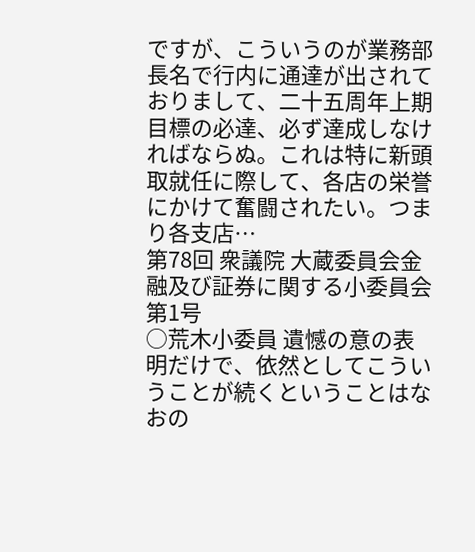ですが、こういうのが業務部長名で行内に通達が出されておりまして、二十五周年上期目標の必達、必ず達成しなければならぬ。これは特に新頭取就任に際して、各店の栄誉にかけて奮闘されたい。つまり各支店…
第78回 衆議院 大蔵委員会金融及び証券に関する小委員会 第1号
○荒木小委員 遺憾の意の表明だけで、依然としてこういうことが続くということはなおの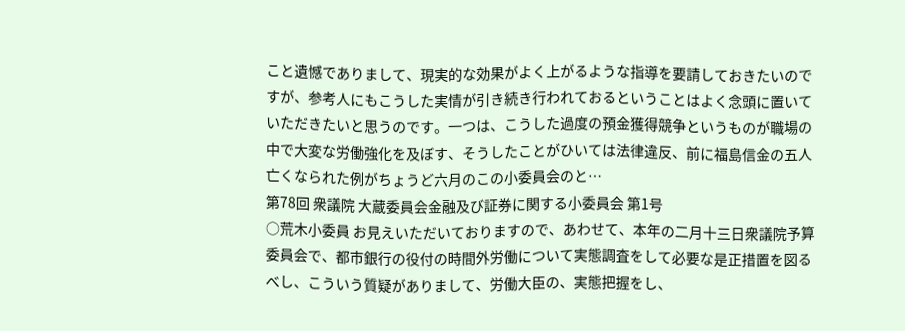こと遺憾でありまして、現実的な効果がよく上がるような指導を要請しておきたいのですが、参考人にもこうした実情が引き続き行われておるということはよく念頭に置いていただきたいと思うのです。一つは、こうした過度の預金獲得競争というものが職場の中で大変な労働強化を及ぼす、そうしたことがひいては法律違反、前に福島信金の五人亡くなられた例がちょうど六月のこの小委員会のと…
第78回 衆議院 大蔵委員会金融及び証券に関する小委員会 第1号
○荒木小委員 お見えいただいておりますので、あわせて、本年の二月十三日衆議院予算委員会で、都市銀行の役付の時間外労働について実態調査をして必要な是正措置を図るべし、こういう質疑がありまして、労働大臣の、実態把握をし、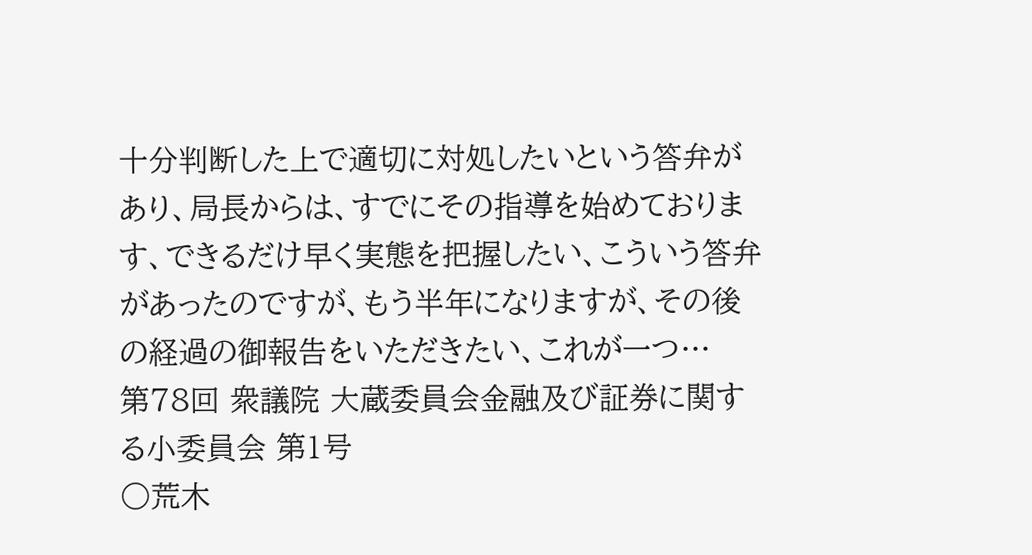十分判断した上で適切に対処したいという答弁があり、局長からは、すでにその指導を始めております、できるだけ早く実態を把握したい、こういう答弁があったのですが、もう半年になりますが、その後の経過の御報告をいただきたい、これが一つ…
第78回 衆議院 大蔵委員会金融及び証券に関する小委員会 第1号
○荒木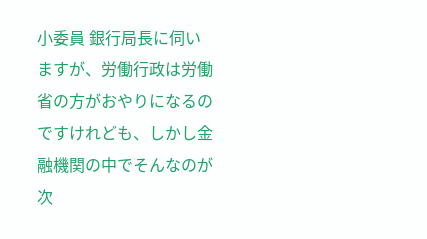小委員 銀行局長に伺いますが、労働行政は労働省の方がおやりになるのですけれども、しかし金融機関の中でそんなのが次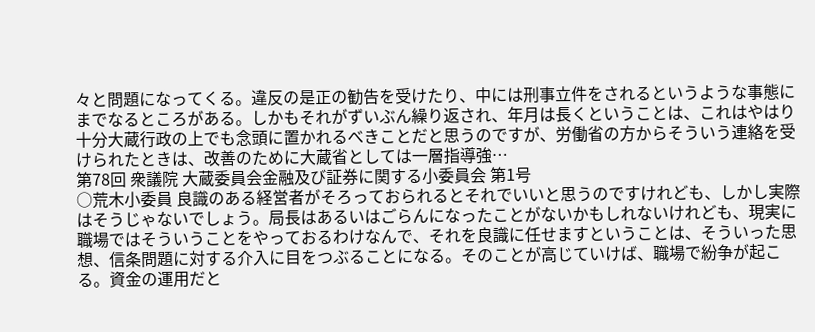々と問題になってくる。違反の是正の勧告を受けたり、中には刑事立件をされるというような事態にまでなるところがある。しかもそれがずいぶん繰り返され、年月は長くということは、これはやはり十分大蔵行政の上でも念頭に置かれるべきことだと思うのですが、労働省の方からそういう連絡を受けられたときは、改善のために大蔵省としては一層指導強…
第78回 衆議院 大蔵委員会金融及び証券に関する小委員会 第1号
○荒木小委員 良識のある経営者がそろっておられるとそれでいいと思うのですけれども、しかし実際はそうじゃないでしょう。局長はあるいはごらんになったことがないかもしれないけれども、現実に職場ではそういうことをやっておるわけなんで、それを良識に任せますということは、そういった思想、信条問題に対する介入に目をつぶることになる。そのことが高じていけば、職場で紛争が起こる。資金の運用だと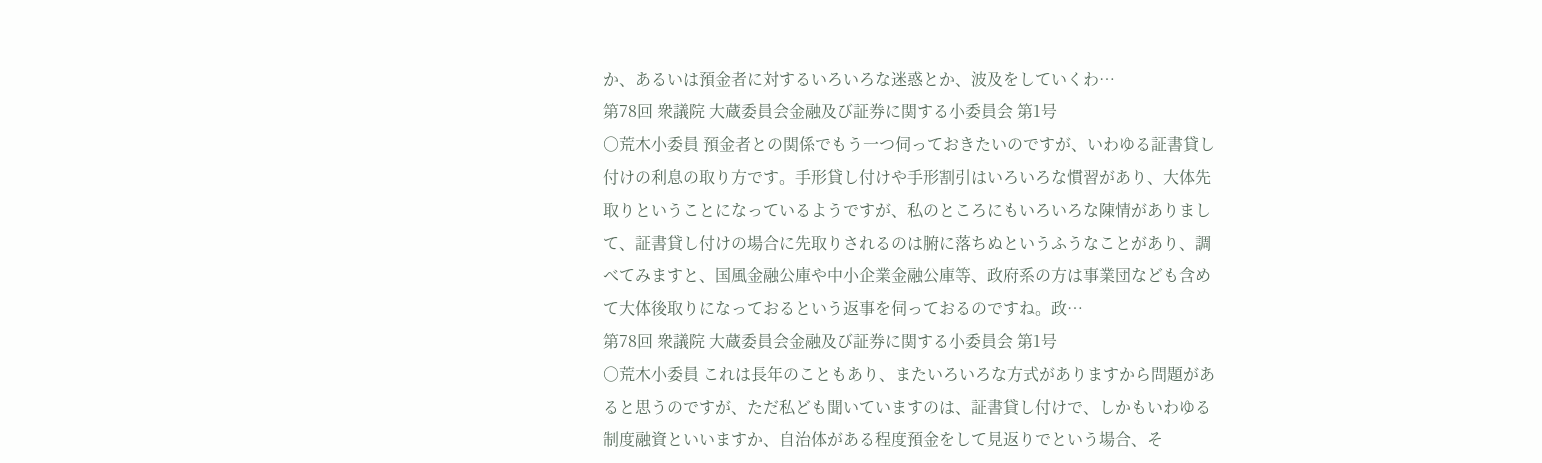か、あるいは預金者に対するいろいろな迷惑とか、波及をしていくわ…
第78回 衆議院 大蔵委員会金融及び証券に関する小委員会 第1号
○荒木小委員 預金者との関係でもう一つ伺っておきたいのですが、いわゆる証書貸し付けの利息の取り方です。手形貸し付けや手形割引はいろいろな慣習があり、大体先取りということになっているようですが、私のところにもいろいろな陳情がありまして、証書貸し付けの場合に先取りされるのは腑に落ちぬというふうなことがあり、調べてみますと、国風金融公庫や中小企業金融公庫等、政府系の方は事業団なども含めて大体後取りになっておるという返事を伺っておるのですね。政…
第78回 衆議院 大蔵委員会金融及び証券に関する小委員会 第1号
○荒木小委員 これは長年のこともあり、またいろいろな方式がありますから問題があると思うのですが、ただ私ども聞いていますのは、証書貸し付けで、しかもいわゆる制度融資といいますか、自治体がある程度預金をして見返りでという場合、そ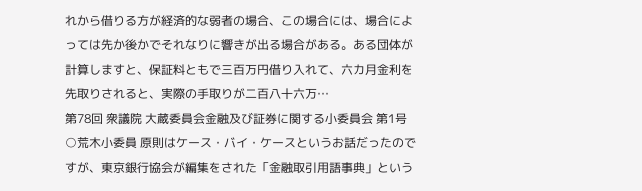れから借りる方が経済的な弱者の場合、この場合には、場合によっては先か後かでそれなりに響きが出る場合がある。ある団体が計算しますと、保証料ともで三百万円借り入れて、六カ月金利を先取りされると、実際の手取りが二百八十六万…
第78回 衆議院 大蔵委員会金融及び証券に関する小委員会 第1号
○荒木小委員 原則はケース・バイ・ケースというお話だったのですが、東京銀行協会が編集をされた「金融取引用語事典」という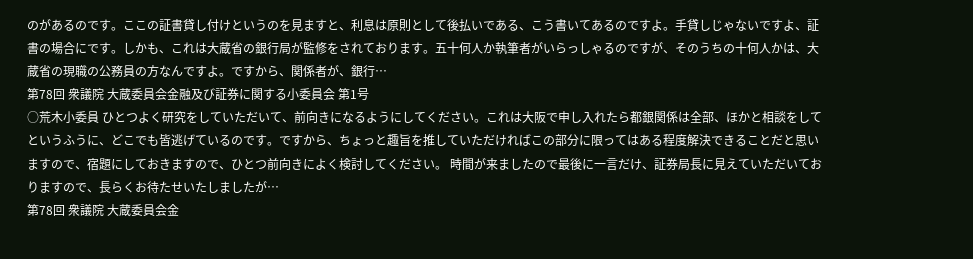のがあるのです。ここの証書貸し付けというのを見ますと、利息は原則として後払いである、こう書いてあるのですよ。手貸しじゃないですよ、証書の場合にです。しかも、これは大蔵省の銀行局が監修をされております。五十何人か執筆者がいらっしゃるのですが、そのうちの十何人かは、大蔵省の現職の公務員の方なんですよ。ですから、関係者が、銀行…
第78回 衆議院 大蔵委員会金融及び証券に関する小委員会 第1号
○荒木小委員 ひとつよく研究をしていただいて、前向きになるようにしてください。これは大阪で申し入れたら都銀関係は全部、ほかと相談をしてというふうに、どこでも皆逃げているのです。ですから、ちょっと趣旨を推していただければこの部分に限ってはある程度解決できることだと思いますので、宿題にしておきますので、ひとつ前向きによく検討してください。 時間が来ましたので最後に一言だけ、証券局長に見えていただいておりますので、長らくお待たせいたしましたが…
第78回 衆議院 大蔵委員会金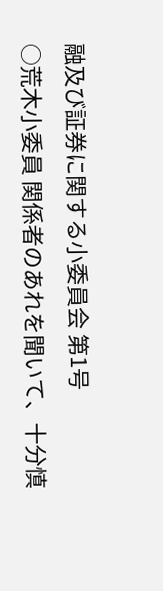融及び証券に関する小委員会 第1号
○荒木小委員 関係者のあれを聞いて、十分慎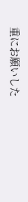重にお願いした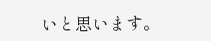いと思います。